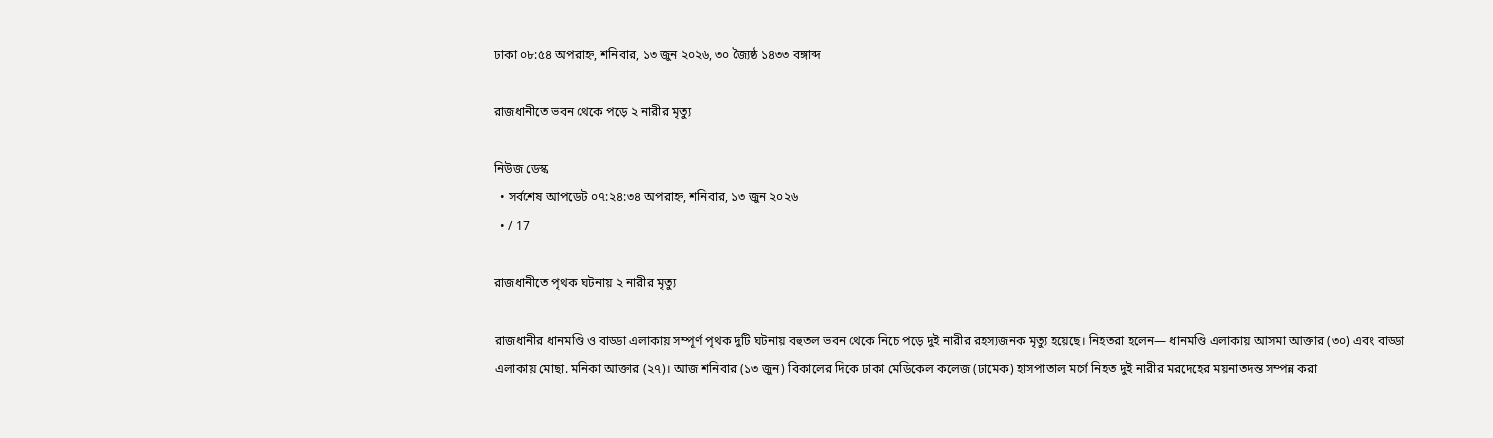ঢাকা ০৮:৫৪ অপরাহ্ন, শনিবার, ১৩ জুন ২০২৬, ৩০ জ্যৈষ্ঠ ১৪৩৩ বঙ্গাব্দ

রাজধানীতে ভবন থেকে পড়ে ২ নারীর মৃত্যু

নিউজ ডেস্ক
  • সর্বশেষ আপডেট ০৭:২৪:৩৪ অপরাহ্ন, শনিবার, ১৩ জুন ২০২৬
  • / 17

রাজধানীতে পৃথক ঘটনায় ২ নারীর মৃত্যু

রাজধানীর ধানমণ্ডি ও বাড্ডা এলাকায় সম্পূর্ণ পৃথক দুটি ঘটনায় বহুতল ভবন থেকে নিচে পড়ে দুই নারীর রহস্যজনক মৃত্যু হয়েছে। নিহতরা হলেন— ধানমণ্ডি এলাকায় আসমা আক্তার (৩০) এবং বাড্ডা এলাকায় মোছা. মনিকা আক্তার (২৭)। আজ শনিবার (১৩ জুন) বিকালের দিকে ঢাকা মেডিকেল কলেজ (ঢামেক) হাসপাতাল মর্গে নিহত দুই নারীর মরদেহের ময়নাতদন্ত সম্পন্ন করা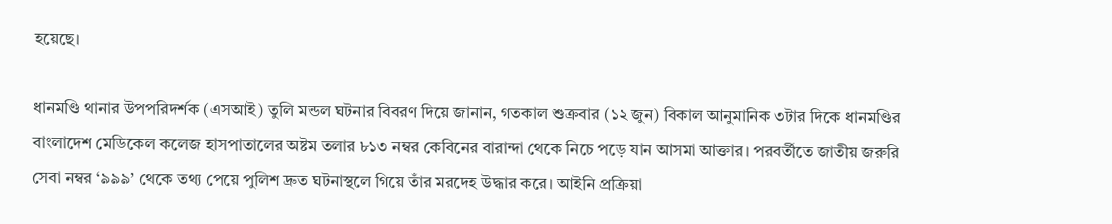হয়েছে।

ধানমণ্ডি থানার উপপরিদর্শক (এসআই) তুলি মন্ডল ঘটনার বিবরণ দিয়ে জানান, গতকাল শুক্রবার (১২ জুন) বিকাল আনুমানিক ৩টার দিকে ধানমণ্ডির বাংলাদেশ মেডিকেল কলেজ হাসপাতালের অষ্টম তলার ৮১৩ নম্বর কেবিনের বারান্দা থেকে নিচে পড়ে যান আসমা আক্তার। পরবর্তীতে জাতীয় জরুরি সেবা নম্বর ‘৯৯৯’ থেকে তথ্য পেয়ে পুলিশ দ্রুত ঘটনাস্থলে গিয়ে তাঁর মরদেহ উদ্ধার করে। আইনি প্রক্রিয়া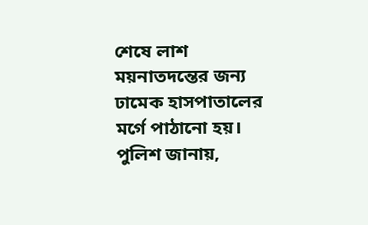শেষে লাশ ময়নাতদন্তের জন্য ঢামেক হাসপাতালের মর্গে পাঠানো হয়। পুলিশ জানায়,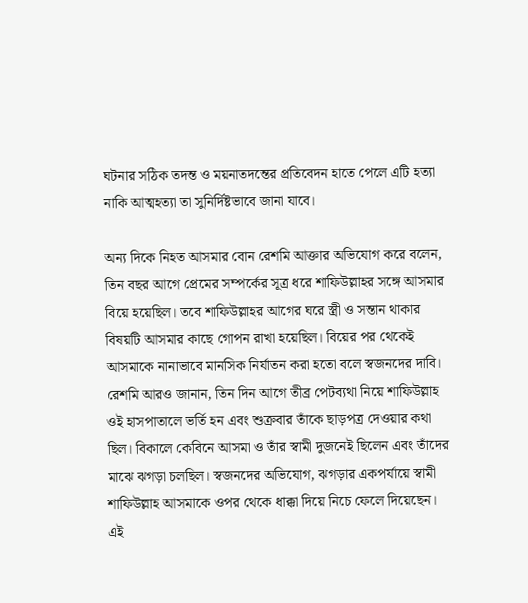ঘটনার সঠিক তদন্ত ও ময়নাতদন্তের প্রতিবেদন হাতে পেলে এটি হত্যা নাকি আত্মহত্যা তা সুনির্দিষ্টভাবে জানা যাবে।

অন্য দিকে নিহত আসমার বোন রেশমি আক্তার অভিযোগ করে বলেন, তিন বছর আগে প্রেমের সম্পর্কের সূত্র ধরে শাফিউল্লাহর সঙ্গে আসমার বিয়ে হয়েছিল। তবে শাফিউল্লাহর আগের ঘরে স্ত্রী ও সন্তান থাকার বিষয়টি আসমার কাছে গোপন রাখা হয়েছিল। বিয়ের পর থেকেই আসমাকে নানাভাবে মানসিক নির্যাতন করা হতো বলে স্বজনদের দাবি। রেশমি আরও জানান, তিন দিন আগে তীব্র পেটব্যথা নিয়ে শাফিউল্লাহ ওই হাসপাতালে ভর্তি হন এবং শুক্রবার তাঁকে ছাড়পত্র দেওয়ার কথা ছিল। বিকালে কেবিনে আসমা ও তাঁর স্বামী দুজনেই ছিলেন এবং তাঁদের মাঝে ঝগড়া চলছিল। স্বজনদের অভিযোগ, ঝগড়ার একপর্যায়ে স্বামী শাফিউল্লাহ আসমাকে ওপর থেকে ধাক্কা দিয়ে নিচে ফেলে দিয়েছেন। এই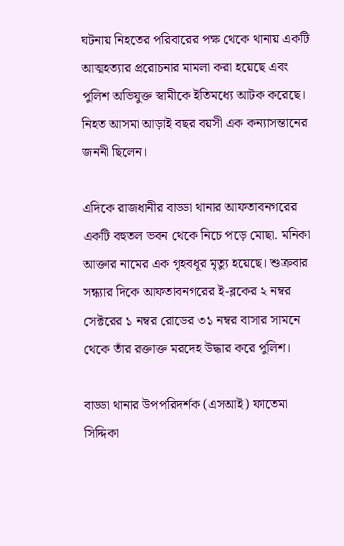ঘটনায় নিহতের পরিবারের পক্ষ থেকে থানায় একটি আত্মহত্যার প্ররোচনার মামলা করা হয়েছে এবং পুলিশ অভিযুক্ত স্বামীকে ইতিমধ্যে আটক করেছে। নিহত আসমা আড়াই বছর বয়সী এক কন্যাসন্তানের জননী ছিলেন।

এদিকে রাজধানীর বাড্ডা থানার আফতাবনগরের একটি বহুতল ভবন থেকে নিচে পড়ে মোছা. মনিকা আক্তার নামের এক গৃহবধূর মৃত্যু হয়েছে। শুক্রবার সন্ধ্যার দিকে আফতাবনগরের ই-ব্লকের ২ নম্বর সেক্টরের ১ নম্বর রোডের ৩১ নম্বর বাসার সামনে থেকে তাঁর রক্তাক্ত মরদেহ উদ্ধার করে পুলিশ।

বাড্ডা থানার উপপরিদর্শক (এসআই) ফাতেমা সিদ্দিকা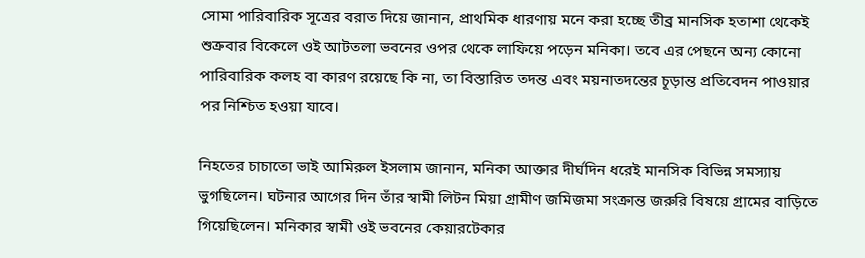সোমা পারিবারিক সূত্রের বরাত দিয়ে জানান, প্রাথমিক ধারণায় মনে করা হচ্ছে তীব্র মানসিক হতাশা থেকেই শুক্রবার বিকেলে ওই আটতলা ভবনের ওপর থেকে লাফিয়ে পড়েন মনিকা। তবে এর পেছনে অন্য কোনো পারিবারিক কলহ বা কারণ রয়েছে কি না, তা বিস্তারিত তদন্ত এবং ময়নাতদন্তের চূড়ান্ত প্রতিবেদন পাওয়ার পর নিশ্চিত হওয়া যাবে।

নিহতের চাচাতো ভাই আমিরুল ইসলাম জানান, মনিকা আক্তার দীর্ঘদিন ধরেই মানসিক বিভিন্ন সমস্যায় ভুগছিলেন। ঘটনার আগের দিন তাঁর স্বামী লিটন মিয়া গ্রামীণ জমিজমা সংক্রান্ত জরুরি বিষয়ে গ্রামের বাড়িতে গিয়েছিলেন। মনিকার স্বামী ওই ভবনের কেয়ারটেকার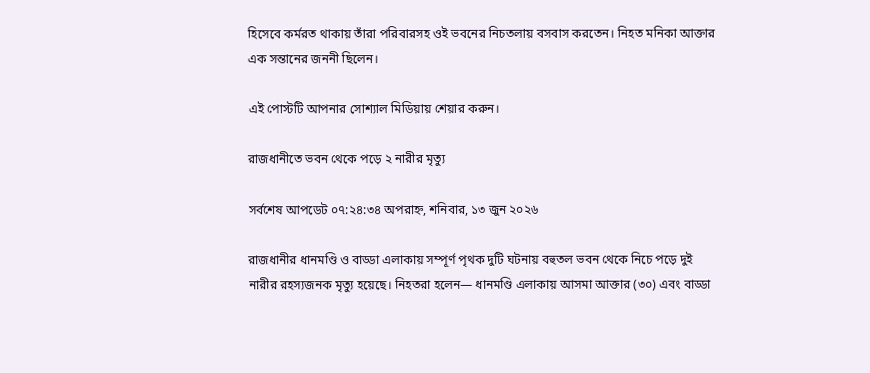হিসেবে কর্মরত থাকায় তাঁরা পরিবারসহ ওই ভবনের নিচতলায় বসবাস করতেন। নিহত মনিকা আক্তার এক সন্তানের জননী ছিলেন।

এই পোস্টটি আপনার সোশ্যাল মিডিয়ায় শেয়ার করুন।

রাজধানীতে ভবন থেকে পড়ে ২ নারীর মৃত্যু

সর্বশেষ আপডেট ০৭:২৪:৩৪ অপরাহ্ন, শনিবার, ১৩ জুন ২০২৬

রাজধানীর ধানমণ্ডি ও বাড্ডা এলাকায় সম্পূর্ণ পৃথক দুটি ঘটনায় বহুতল ভবন থেকে নিচে পড়ে দুই নারীর রহস্যজনক মৃত্যু হয়েছে। নিহতরা হলেন— ধানমণ্ডি এলাকায় আসমা আক্তার (৩০) এবং বাড্ডা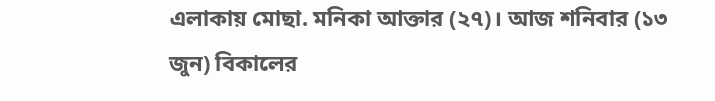এলাকায় মোছা. মনিকা আক্তার (২৭)। আজ শনিবার (১৩ জুন) বিকালের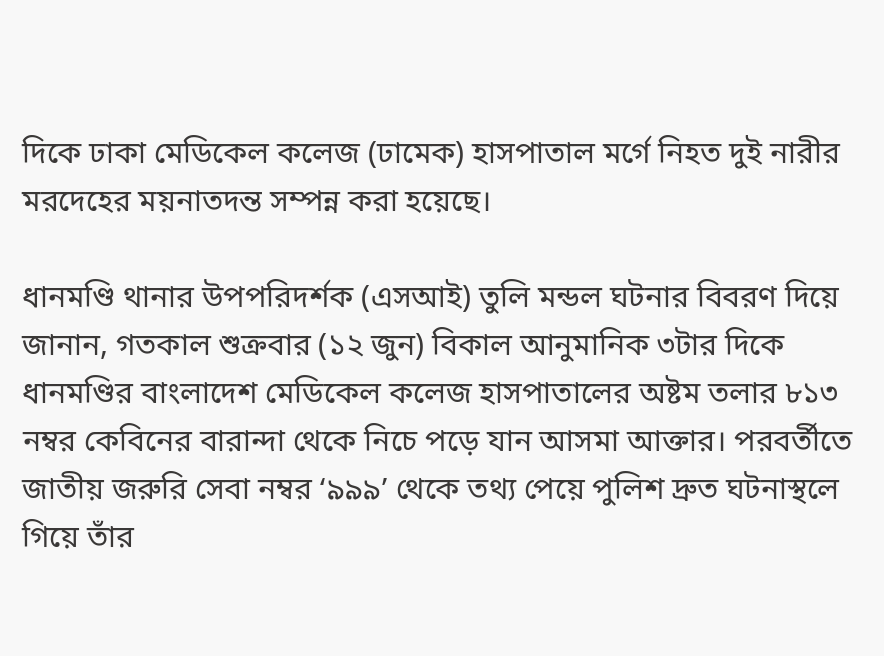দিকে ঢাকা মেডিকেল কলেজ (ঢামেক) হাসপাতাল মর্গে নিহত দুই নারীর মরদেহের ময়নাতদন্ত সম্পন্ন করা হয়েছে।

ধানমণ্ডি থানার উপপরিদর্শক (এসআই) তুলি মন্ডল ঘটনার বিবরণ দিয়ে জানান, গতকাল শুক্রবার (১২ জুন) বিকাল আনুমানিক ৩টার দিকে ধানমণ্ডির বাংলাদেশ মেডিকেল কলেজ হাসপাতালের অষ্টম তলার ৮১৩ নম্বর কেবিনের বারান্দা থেকে নিচে পড়ে যান আসমা আক্তার। পরবর্তীতে জাতীয় জরুরি সেবা নম্বর ‘৯৯৯’ থেকে তথ্য পেয়ে পুলিশ দ্রুত ঘটনাস্থলে গিয়ে তাঁর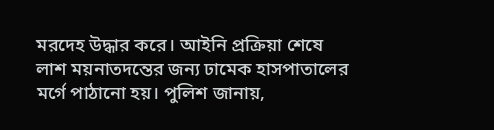মরদেহ উদ্ধার করে। আইনি প্রক্রিয়া শেষে লাশ ময়নাতদন্তের জন্য ঢামেক হাসপাতালের মর্গে পাঠানো হয়। পুলিশ জানায়,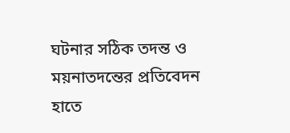ঘটনার সঠিক তদন্ত ও ময়নাতদন্তের প্রতিবেদন হাতে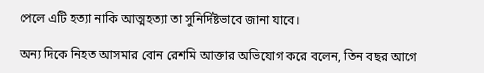পেলে এটি হত্যা নাকি আত্মহত্যা তা সুনির্দিষ্টভাবে জানা যাবে।

অন্য দিকে নিহত আসমার বোন রেশমি আক্তার অভিযোগ করে বলেন, তিন বছর আগে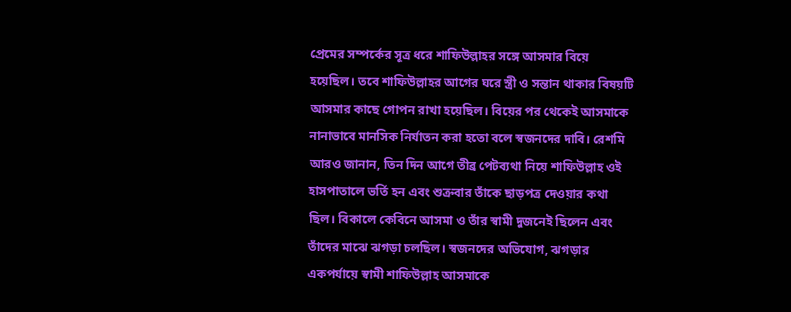প্রেমের সম্পর্কের সূত্র ধরে শাফিউল্লাহর সঙ্গে আসমার বিয়ে হয়েছিল। তবে শাফিউল্লাহর আগের ঘরে স্ত্রী ও সন্তান থাকার বিষয়টি আসমার কাছে গোপন রাখা হয়েছিল। বিয়ের পর থেকেই আসমাকে নানাভাবে মানসিক নির্যাতন করা হতো বলে স্বজনদের দাবি। রেশমি আরও জানান, তিন দিন আগে তীব্র পেটব্যথা নিয়ে শাফিউল্লাহ ওই হাসপাতালে ভর্তি হন এবং শুক্রবার তাঁকে ছাড়পত্র দেওয়ার কথা ছিল। বিকালে কেবিনে আসমা ও তাঁর স্বামী দুজনেই ছিলেন এবং তাঁদের মাঝে ঝগড়া চলছিল। স্বজনদের অভিযোগ, ঝগড়ার একপর্যায়ে স্বামী শাফিউল্লাহ আসমাকে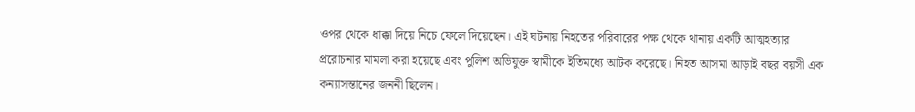ওপর থেকে ধাক্কা দিয়ে নিচে ফেলে দিয়েছেন। এই ঘটনায় নিহতের পরিবারের পক্ষ থেকে থানায় একটি আত্মহত্যার প্ররোচনার মামলা করা হয়েছে এবং পুলিশ অভিযুক্ত স্বামীকে ইতিমধ্যে আটক করেছে। নিহত আসমা আড়াই বছর বয়সী এক কন্যাসন্তানের জননী ছিলেন।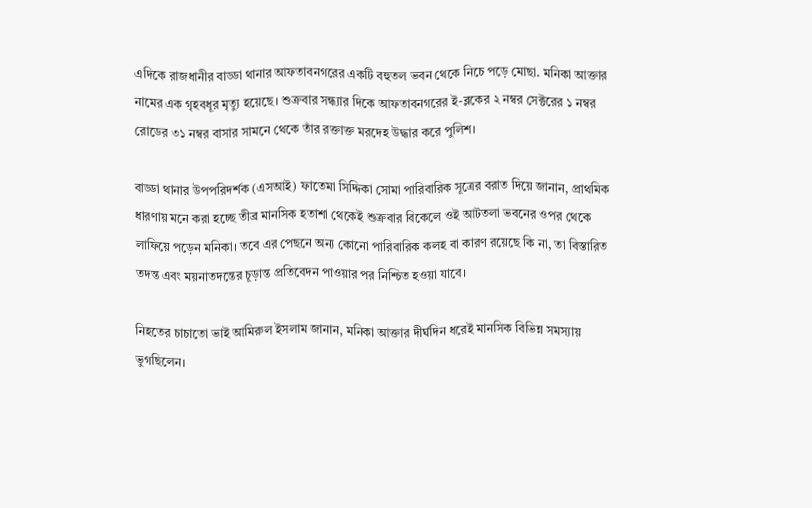এদিকে রাজধানীর বাড্ডা থানার আফতাবনগরের একটি বহুতল ভবন থেকে নিচে পড়ে মোছা. মনিকা আক্তার নামের এক গৃহবধূর মৃত্যু হয়েছে। শুক্রবার সন্ধ্যার দিকে আফতাবনগরের ই-ব্লকের ২ নম্বর সেক্টরের ১ নম্বর রোডের ৩১ নম্বর বাসার সামনে থেকে তাঁর রক্তাক্ত মরদেহ উদ্ধার করে পুলিশ।

বাড্ডা থানার উপপরিদর্শক (এসআই) ফাতেমা সিদ্দিকা সোমা পারিবারিক সূত্রের বরাত দিয়ে জানান, প্রাথমিক ধারণায় মনে করা হচ্ছে তীব্র মানসিক হতাশা থেকেই শুক্রবার বিকেলে ওই আটতলা ভবনের ওপর থেকে লাফিয়ে পড়েন মনিকা। তবে এর পেছনে অন্য কোনো পারিবারিক কলহ বা কারণ রয়েছে কি না, তা বিস্তারিত তদন্ত এবং ময়নাতদন্তের চূড়ান্ত প্রতিবেদন পাওয়ার পর নিশ্চিত হওয়া যাবে।

নিহতের চাচাতো ভাই আমিরুল ইসলাম জানান, মনিকা আক্তার দীর্ঘদিন ধরেই মানসিক বিভিন্ন সমস্যায় ভুগছিলেন।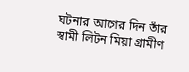ঘটনার আগের দিন তাঁর স্বামী লিটন মিয়া গ্রামীণ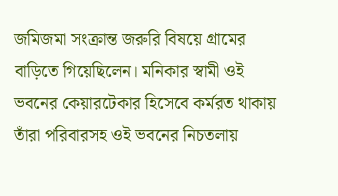জমিজমা সংক্রান্ত জরুরি বিষয়ে গ্রামের বাড়িতে গিয়েছিলেন। মনিকার স্বামী ওই ভবনের কেয়ারটেকার হিসেবে কর্মরত থাকায় তাঁরা পরিবারসহ ওই ভবনের নিচতলায়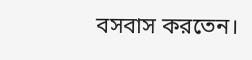বসবাস করতেন।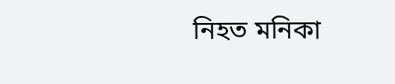নিহত মনিকা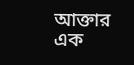আক্তার এক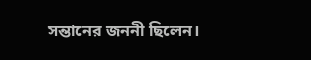সন্তানের জননী ছিলেন।